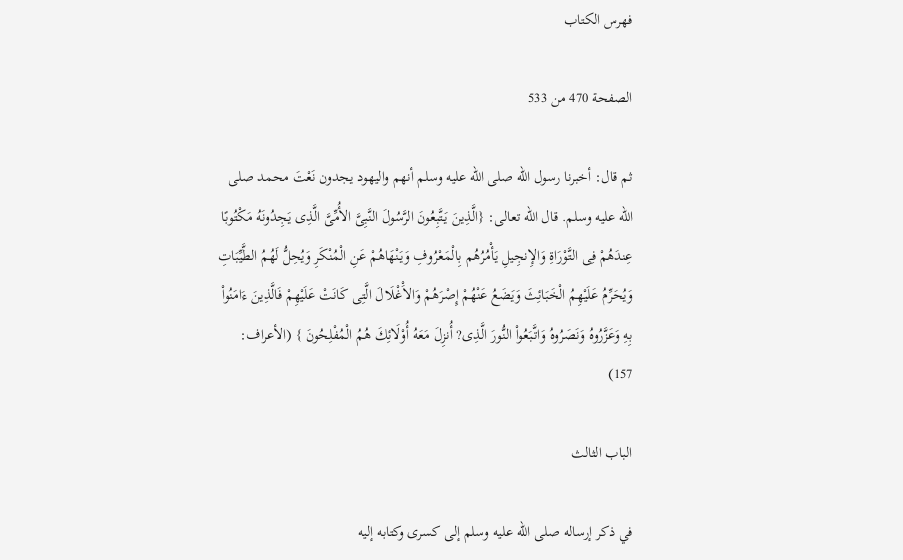فهرس الكتاب

الصفحة 470 من 533

ثم قال: أخبرنا رسول الله صلى الله عليه وسلم أنهم واليهود يجدون نَعْتَ محمد صلى الله عليه وسلم. قال الله تعالى: {الَّذِينَ يَتَّبِعُونَ الرَّسُولَ النَّبِىَّ الأُمِّىَّ الَّذِى يَجِدُونَهُ مَكْتُوبًا عِندَهُمْ فِى التَّوْرَاةِ وَالإِنجِيلِ يَأْمُرُهُم بِالْمَعْرُوفِ وَيَنْهَاهُمْ عَنِ الْمُنْكَرِ وَيُحِلُّ لَهُمُ الطَّيِّبَاتِ وَيُحَرِّمُ عَلَيْهِمُ الْخَبَائِثَ وَيَضَعُ عَنْهُمْ إِصْرَهُمْ وَالاَْغْلَالَ الَّتِى كَانَتْ عَلَيْهِمْ فَالَّذِينَ ءَامَنُواْ بِهِ وَعَزَّرُوهُ وَنَصَرُوهُ وَاتَّبَعُواْ النُّورَ الَّذِى? أُنزِلَ مَعَهُ أُوْلَائِكَ هُمُ الْمُفْلِحُونَ } (الأعراف: 157)

الباب الثالث

في ذكر إرساله صلى الله عليه وسلم إلى كسرى وكتابه إليه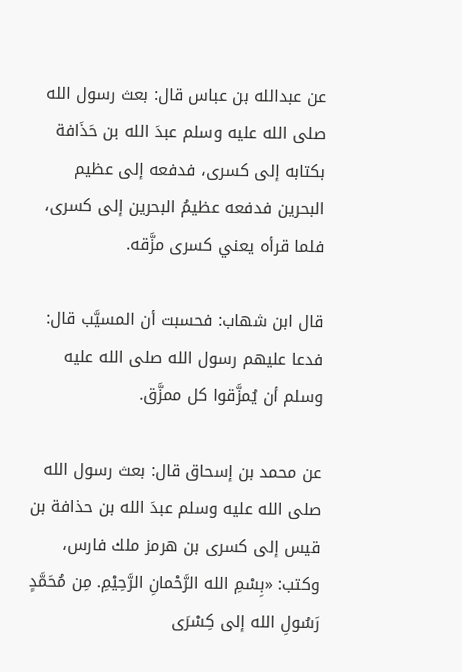عن عبدالله بن عباس قال: بعث رسول الله صلى الله عليه وسلم عبدَ الله بن حَذَافة بكتابه إلى كسرى، فدفعه إلى عظيم البحرين فدفعه عظيمُ البحرين إلى كسرى، فلما قرأه يعني كسرى مزَّقه.

قال ابن شهاب: فحسبت أن المسيَّب قال: فدعا عليهم رسول الله صلى الله عليه وسلم أن يُمزَّقوا كل ممزَّق.

عن محمد بن إسحاق قال: بعث رسول الله صلى الله عليه وسلم عبدَ الله بن حذافة بن قيس إلى كسرى بن هرمز ملك فارس، وكتب: «بِسْمِ الله الرَّحْمانِ الرَّحِيْمِ. مِن مُحَمَّدٍ رَسُولِ الله إلى كِسْرَى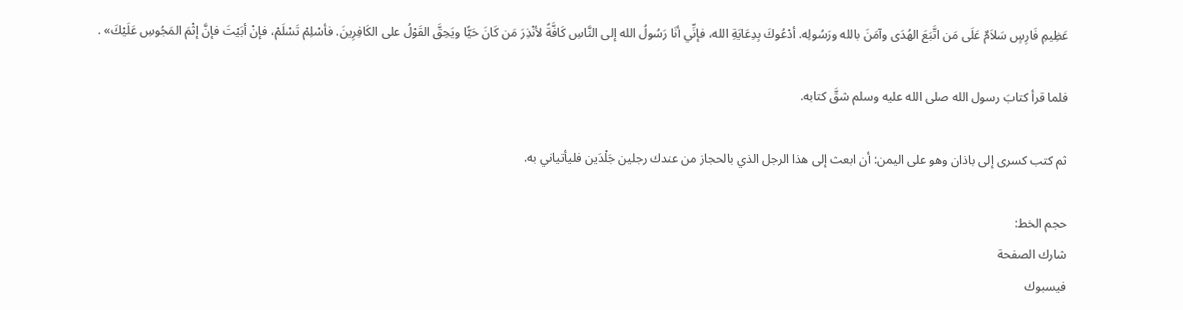عَظِيمِ فَارِسٍ سَلاَمٌ عَلَى مَن اتَّبَعَ الهُدَى وآمَنَ بالله ورَسُولِه. أدْعُوكَ بِدِعَايَةِ الله، فإنِّي أنَا رَسُولُ الله إلى النَّاسِ كَافَّةً لأنْذِرَ مَن كَانَ حَيًّا ويَحِقَّ القَوْلُ على الكَافِرِينَ. فأسْلِمْ تَسْلَمْ، فإنْ أبَيْتَ فإنَّ إثْمَ المَجُوسِ عَلَيْكَ» .

فلما قرأ كتابَ رسول الله صلى الله عليه وسلم شقَّ كتابه.

ثم كتب كسرى إلى باذان وهو على اليمن: أن ابعث إلى هذا الرجل الذي بالحجاز من عندك رجلين جَلْدَين فليأتياني به.

حجم الخط:
شارك الصفحة
فيسبوك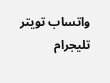واتساب تويتر تليجرام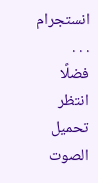انستجرام
. . .
فضلًا انتظر تحميل الصوت